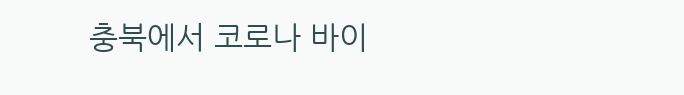충북에서 코로나 바이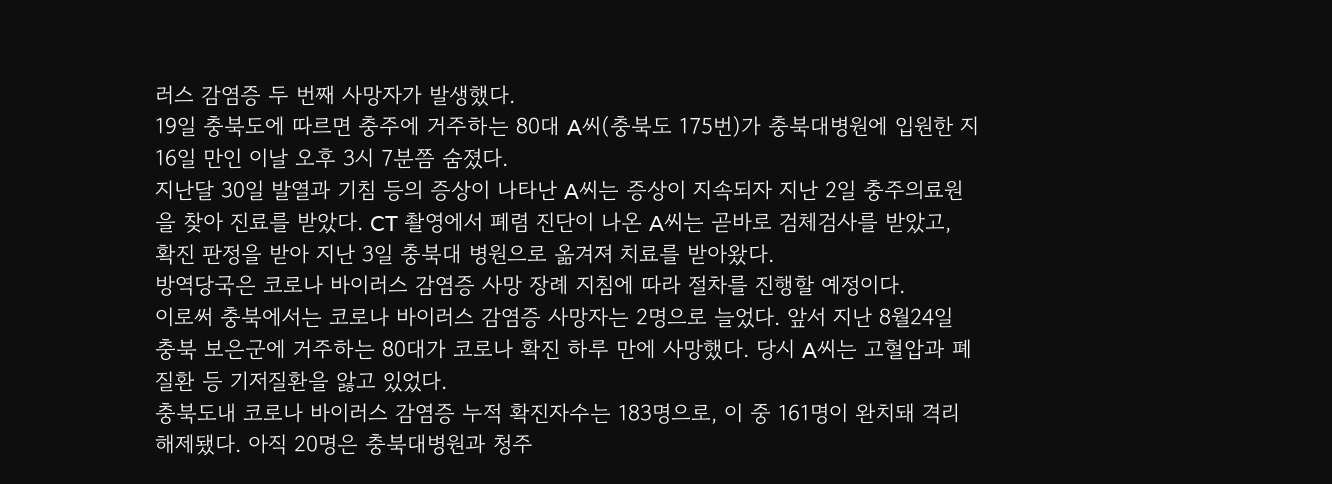러스 감염증 두 번째 사망자가 발생했다.
19일 충북도에 따르면 충주에 거주하는 80대 A씨(충북도 175번)가 충북대병원에 입원한 지 16일 만인 이날 오후 3시 7분쯤 숨졌다.
지난달 30일 발열과 기침 등의 증상이 나타난 A씨는 증상이 지속되자 지난 2일 충주의료원을 찾아 진료를 받았다. CT 촬영에서 폐렴 진단이 나온 A씨는 곧바로 검체검사를 받았고, 확진 판정을 받아 지난 3일 충북대 병원으로 옮겨져 치료를 받아왔다.
방역당국은 코로나 바이러스 감염증 사망 장례 지침에 따라 절차를 진행할 예정이다.
이로써 충북에서는 코로나 바이러스 감염증 사망자는 2명으로 늘었다. 앞서 지난 8월24일 충북 보은군에 거주하는 80대가 코로나 확진 하루 만에 사망했다. 당시 A씨는 고혈압과 폐질환 등 기저질환을 앓고 있었다.
충북도내 코로나 바이러스 감염증 누적 확진자수는 183명으로, 이 중 161명이 완치돼 격리 해제됐다. 아직 20명은 충북대병원과 청주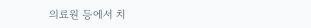의료원 등에서 치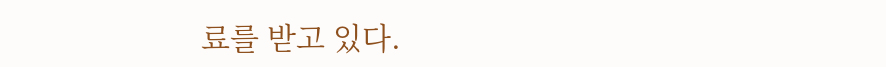료를 받고 있다.